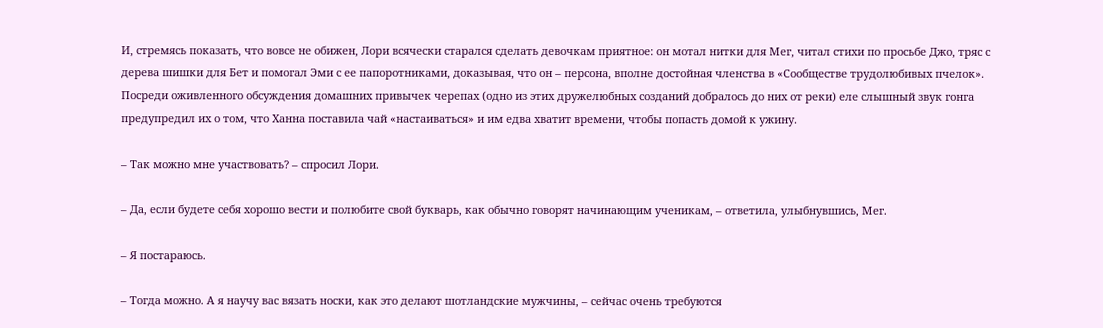И, стремясь показать, что вовсе не обижен, Лори всячески старался сделать девочкам приятное: он мотал нитки для Мег, читал стихи по просьбе Джо, тряс с дерева шишки для Бет и помогал Эми с ее папоротниками, доказывая, что он – персона, вполне достойная членства в «Сообществе трудолюбивых пчелок». Посреди оживленного обсуждения домашних привычек черепах (одно из этих дружелюбных созданий добралось до них от реки) еле слышный звук гонга предупредил их о том, что Ханна поставила чай «настаиваться» и им едва хватит времени, чтобы попасть домой к ужину.

– Так можно мне участвовать? – спросил Лори.

– Да, если будете себя хорошо вести и полюбите свой букварь, как обычно говорят начинающим ученикам, – ответила, улыбнувшись, Мег.

– Я постараюсь.

– Тогда можно. А я научу вас вязать носки, как это делают шотландские мужчины, – сейчас очень требуются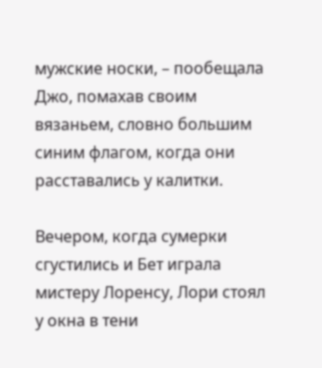мужские носки, – пообещала Джо, помахав своим вязаньем, словно большим синим флагом, когда они расставались у калитки.

Вечером, когда сумерки сгустились и Бет играла мистеру Лоренсу, Лори стоял у окна в тени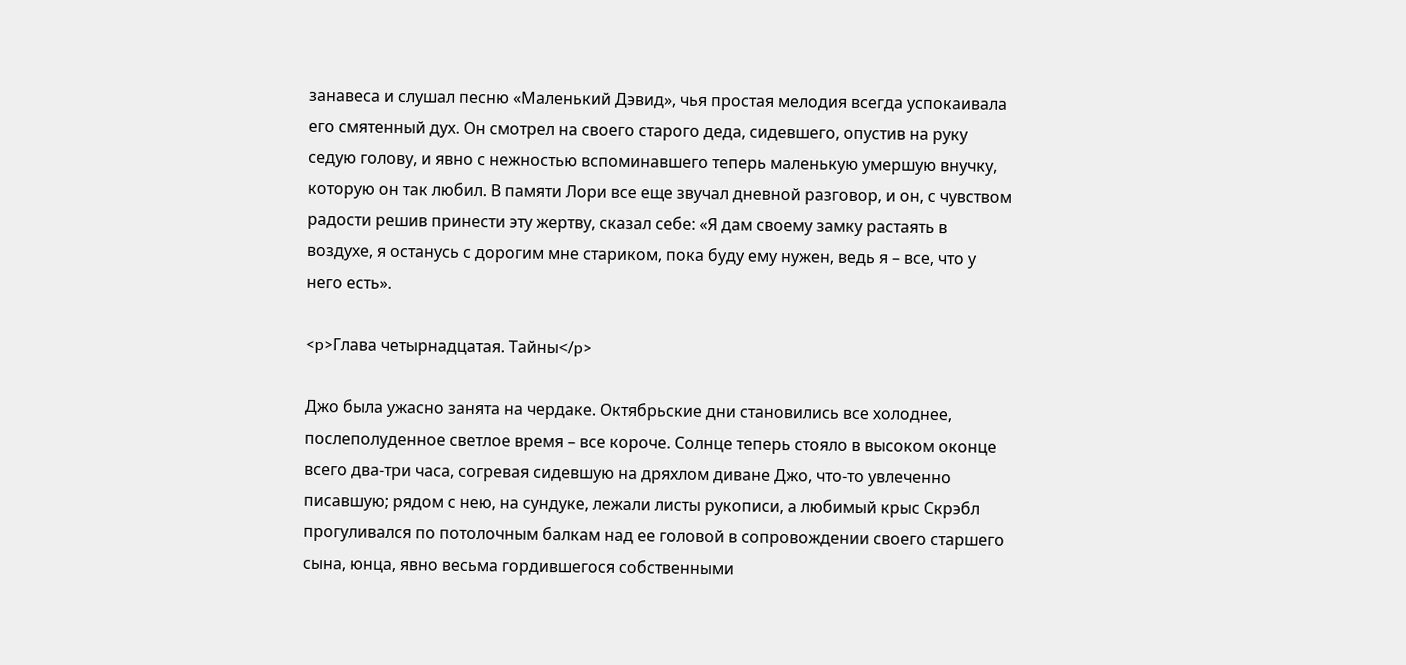занавеса и слушал песню «Маленький Дэвид», чья простая мелодия всегда успокаивала его смятенный дух. Он смотрел на своего старого деда, сидевшего, опустив на руку седую голову, и явно с нежностью вспоминавшего теперь маленькую умершую внучку, которую он так любил. В памяти Лори все еще звучал дневной разговор, и он, с чувством радости решив принести эту жертву, сказал себе: «Я дам своему замку растаять в воздухе, я останусь с дорогим мне стариком, пока буду ему нужен, ведь я – все, что у него есть».

<p>Глава четырнадцатая. Тайны</p>

Джо была ужасно занята на чердаке. Октябрьские дни становились все холоднее, послеполуденное светлое время – все короче. Солнце теперь стояло в высоком оконце всего два-три часа, согревая сидевшую на дряхлом диване Джо, что-то увлеченно писавшую; рядом с нею, на сундуке, лежали листы рукописи, а любимый крыс Скрэбл прогуливался по потолочным балкам над ее головой в сопровождении своего старшего сына, юнца, явно весьма гордившегося собственными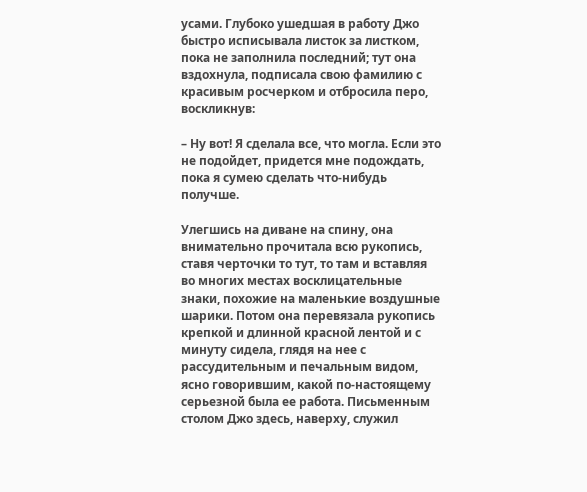усами. Глубоко ушедшая в работу Джо быстро исписывала листок за листком, пока не заполнила последний; тут она вздохнула, подписала свою фамилию с красивым росчерком и отбросила перо, воскликнув:

– Ну вот! Я сделала все, что могла. Если это не подойдет, придется мне подождать, пока я сумею сделать что-нибудь получше.

Улегшись на диване на спину, она внимательно прочитала всю рукопись, ставя черточки то тут, то там и вставляя во многих местах восклицательные знаки, похожие на маленькие воздушные шарики. Потом она перевязала рукопись крепкой и длинной красной лентой и с минуту сидела, глядя на нее с рассудительным и печальным видом, ясно говорившим, какой по-настоящему серьезной была ее работа. Письменным столом Джо здесь, наверху, служил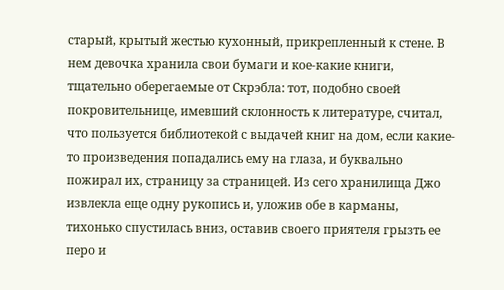старый, крытый жестью кухонный, прикрепленный к стене. В нем девочка хранила свои бумаги и кое-какие книги, тщательно оберегаемые от Скрэбла: тот, подобно своей покровительнице, имевший склонность к литературе, считал, что пользуется библиотекой с выдачей книг на дом, если какие-то произведения попадались ему на глаза, и буквально пожирал их, страницу за страницей. Из сего хранилища Джо извлекла еще одну рукопись и, уложив обе в карманы, тихонько спустилась вниз, оставив своего приятеля грызть ее перо и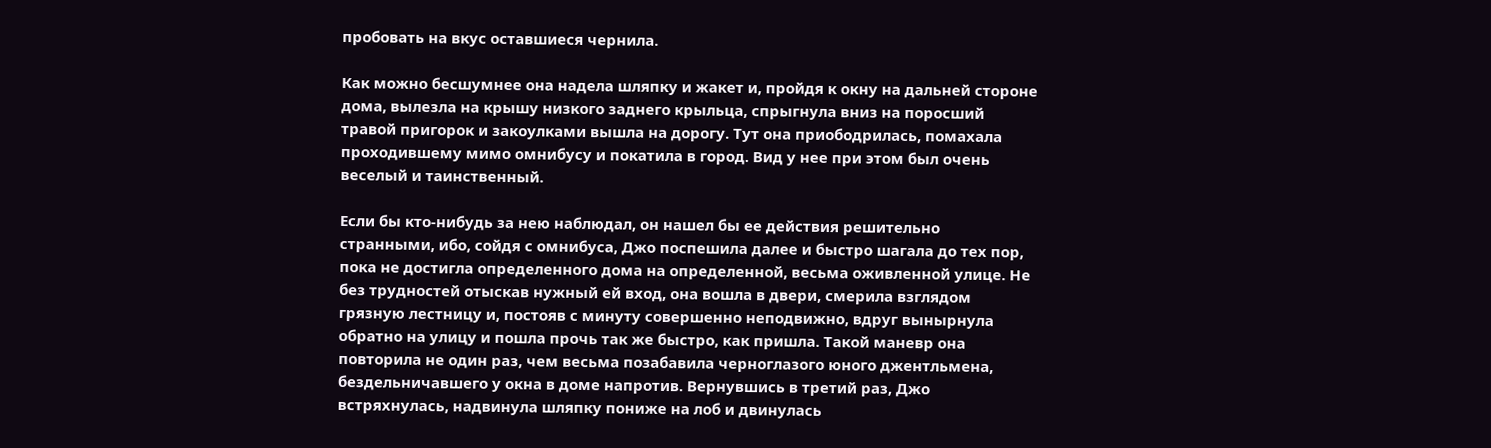пробовать на вкус оставшиеся чернила.

Как можно бесшумнее она надела шляпку и жакет и, пройдя к окну на дальней стороне дома, вылезла на крышу низкого заднего крыльца, спрыгнула вниз на поросший травой пригорок и закоулками вышла на дорогу. Тут она приободрилась, помахала проходившему мимо омнибусу и покатила в город. Вид у нее при этом был очень веселый и таинственный.

Если бы кто-нибудь за нею наблюдал, он нашел бы ее действия решительно странными, ибо, сойдя с омнибуса, Джо поспешила далее и быстро шагала до тех пор, пока не достигла определенного дома на определенной, весьма оживленной улице. Не без трудностей отыскав нужный ей вход, она вошла в двери, смерила взглядом грязную лестницу и, постояв с минуту совершенно неподвижно, вдруг вынырнула обратно на улицу и пошла прочь так же быстро, как пришла. Такой маневр она повторила не один раз, чем весьма позабавила черноглазого юного джентльмена, бездельничавшего у окна в доме напротив. Вернувшись в третий раз, Джо встряхнулась, надвинула шляпку пониже на лоб и двинулась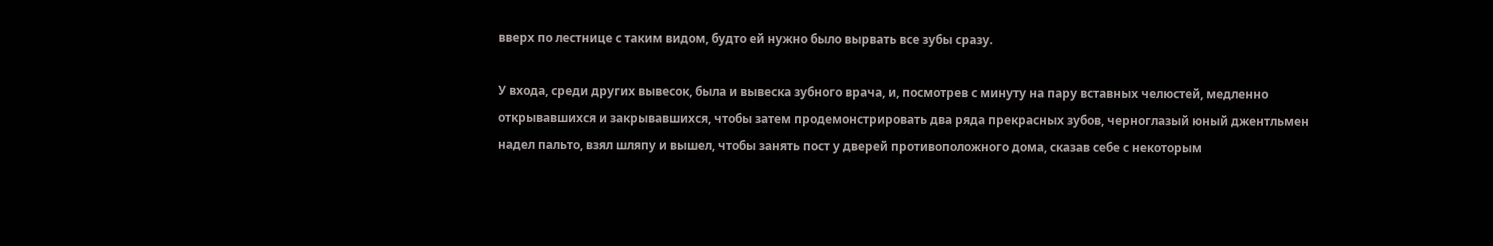вверх по лестнице с таким видом, будто ей нужно было вырвать все зубы сразу.

У входа, среди других вывесок, была и вывеска зубного врача, и, посмотрев с минуту на пару вставных челюстей, медленно открывавшихся и закрывавшихся, чтобы затем продемонстрировать два ряда прекрасных зубов, черноглазый юный джентльмен надел пальто, взял шляпу и вышел, чтобы занять пост у дверей противоположного дома, сказав себе с некоторым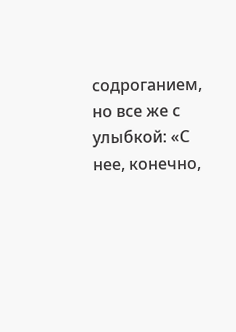содроганием, но все же с улыбкой: «С нее, конечно,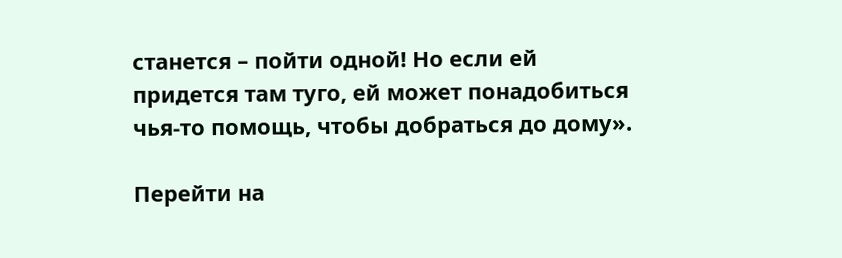станется – пойти одной! Но если ей придется там туго, ей может понадобиться чья-то помощь, чтобы добраться до дому».

Перейти на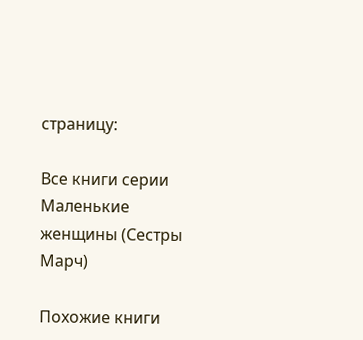страницу:

Все книги серии Маленькие женщины (Сестры Марч)

Похожие книги